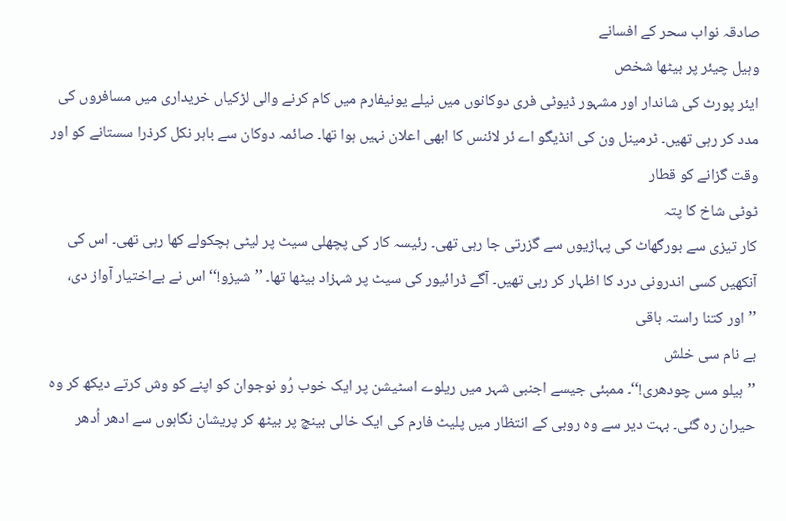صادقہ نواب سحر کے افسانے
وہیل چیئر پر بیٹھا شخص
ایئر پورٹ کی شاندار اور مشہور ڈیوٹی فری دوکانوں میں نیلے یونیفارم میں کام کرنے والی لڑکیاں خریداری میں مسافروں کی مدد کر رہی تھیں۔ ٹرمینل ون کی انڈیگو اے ئر لائنس کا ابھی اعلان نہیں ہوا تھا۔ صائمہ دوکان سے باہر نکل کرذرا سستانے کو اور وقت گزانے کو قطار
ٹوٹی شاخ کا پتہ
کار تیزی سے بورگھاٹ کی پہاڑیوں سے گزرتی جا رہی تھی۔ رئیسہ کار کی پچھلی سیٹ پر لیٹی ہچکولے کھا رہی تھی۔ اس کی آنکھیں کسی اندرونی درد کا اظہار کر رہی تھیں۔ آگے ڈرائیور کی سیٹ پر شہزاد بیٹھا تھا۔ ’’شیزو!‘‘ اس نے بےاختیار آواز دی، ’’اور کتنا راستہ باقی
بے نام سی خلش
’’ہیلو مس چودھری!‘‘۔ ممبئی جیسے اجنبی شہر میں ریلوے اسٹیشن پر ایک خوب رُو نوجوان کو اپنے کو وش کرتے دیکھ کر وہ حیران رہ گئی۔ بہت دیر سے وہ روبی کے انتظار میں پلیٹ فارم کی ایک خالی بینچ پر بیٹھ کر پریشان نگاہوں سے ادھر اُدھر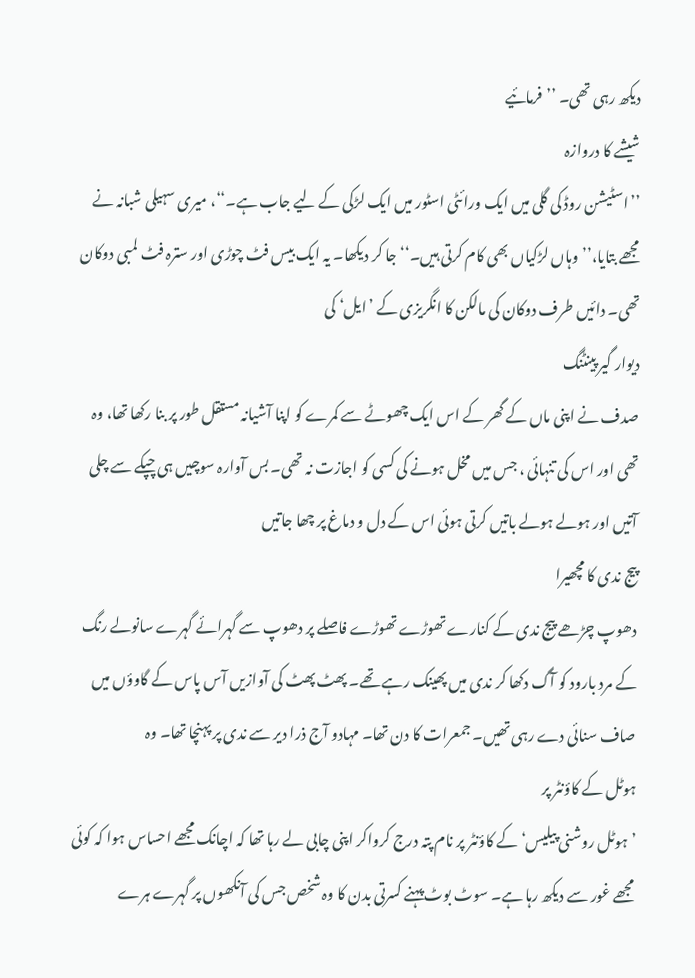دیکھ رہی تھی۔ ’’فرمائیے
شیشے کا دروازہ
’’اسٹیشن روڈ کی گلی میں ایک ورائٹی اسٹور میں ایک لڑکی کے لیے جاب ہے۔‘‘، میری سہیلی شبانہ نے مجھے بتایا،’’ وہاں لڑکیاں بھی کام کرتی ہیں۔‘‘ جا کر دیکھا۔ یہ ایک بیس فٹ چوڑی اور سترہ فٹ لمبی دوکان تھی۔ دائیں طرف دوکان کی مالکن کا انگریزی کے ’ایل‘ کی
دیوار گیر پینٹنگ
صدف نے اپنی ماں کے گھر کے اس ایک چھوٹے سے کمرے کو اپنا آشیانہ مستقل طور پر بنا رکھا تھا، وہ تھی اور اس کی تنہائی ، جس میں مخل ہونے کی کسی کو اجازت نہ تھی۔ بس آوارہ سوچیں ہی چپکے سے چلی آتیں اور ہولے ہولے باتیں کرتی ہوئی اس کے دل و دماغ پر چھا جاتیں
پیج ندی کا مچھیرا
دھوپ چڑھے پیج ندی کے کنارے تھوڑے تھوڑے فاصلے پر دھوپ سے گہرائے گہرے سانولے رنگ کے مرد بارود کو آگ دکھا کر ندی میں پھینک رہے تھے۔ پھٹ پھٹ کی آوازیں آس پاس کے گاوؤں میں صاف سنائی دے رہی تھیں۔ جمعرات کا دن تھا۔ مہادو آج ذرا دیر سے ندی پر پہنچا تھا۔ وہ
ہوٹل کے کاؤنٹر پر
’ہوٹل روشنی پیلیس‘ کے کاؤنٹر پر نام پتہ درج کرواکر اپنی چابی لے رہا تھا کہ اچانک مجھے احساس ہوا کہ کوئی مجھے غور سے دیکھ رہا ہے۔ سوٹ بوٹ پہنے کسرتی بدن کا وہ شخص جس کی آنکھوں پر گہرے ہرے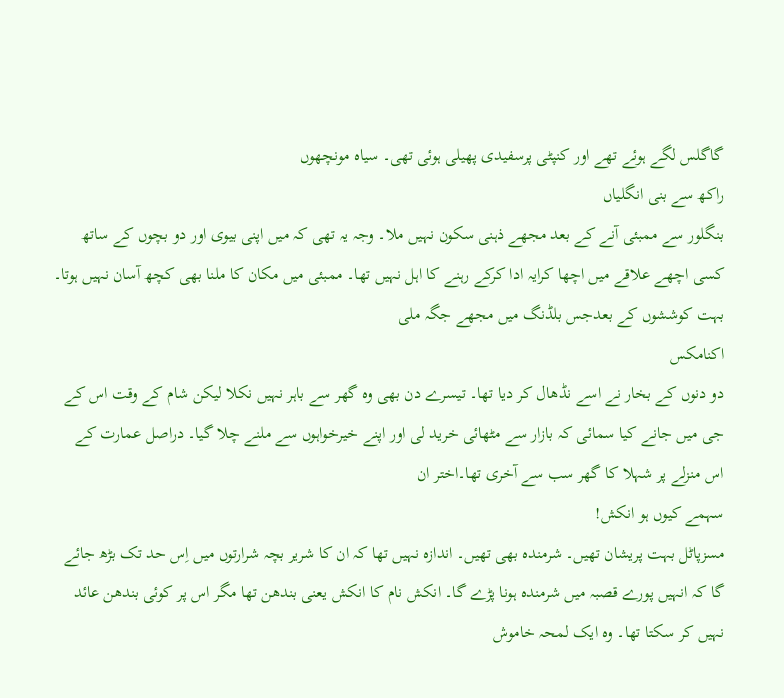گاگلس لگے ہوئے تھے اور کنپٹی پرسفیدی پھیلی ہوئی تھی۔ سیاہ مونچھوں
راکھ سے بنی انگلیاں
بنگلور سے ممبئی آنے کے بعد مجھے ذہنی سکون نہیں ملا۔ وجہ یہ تھی کہ میں اپنی بیوی اور دو بچوں کے ساتھ کسی اچھے علاقے میں اچھا کرایہ ادا کرکے رہنے کا اہل نہیں تھا۔ ممبئی میں مکان کا ملنا بھی کچھ آسان نہیں ہوتا۔ بہت کوششوں کے بعدجس بلڈنگ میں مجھے جگہ ملی
اکنامکس
دو دنوں کے بخار نے اسے نڈھال کر دیا تھا۔ تیسرے دن بھی وہ گھر سے باہر نہیں نکلا لیکن شام کے وقت اس کے جی میں جانے کیا سمائی کہ بازار سے مٹھائی خرید لی اور اپنے خیرخواہوں سے ملنے چلا گیا۔ دراصل عمارت کے اس منزلے پر شہلا کا گھر سب سے آخری تھا۔اختر ان
سہمے کیوں ہو انکش!
مسزپاٹل بہت پریشان تھیں۔ شرمندہ بھی تھیں۔ اندازہ نہیں تھا کہ ان کا شریر بچہ شرارتوں میں اِس حد تک بڑھ جائے گا کہ انہیں پورے قصبہ میں شرمندہ ہونا پڑے گا۔ انکش نام کا انکش یعنی بندھن تھا مگر اس پر کوئی بندھن عائد نہیں کر سکتا تھا۔ وہ ایک لمحہ خاموش